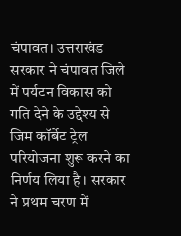चंपावत। उत्तराखंड सरकार ने चंपावत जिले में पर्यटन विकास को गति देने के उद्देश्य से जिम कॉर्बेट ट्रेल परियोजना शुरू करने का निर्णय लिया है। सरकार ने प्रथम चरण में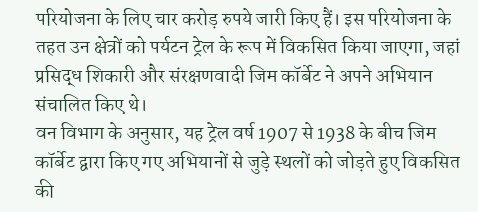परियोजना के लिए चार करोड़ रुपये जारी किए हैं। इस परियोजना के तहत उन क्षेत्रों को पर्यटन ट्रेल के रूप में विकसित किया जाएगा, जहां प्रसिद्ध शिकारी और संरक्षणवादी जिम कॉर्बेट ने अपने अभियान संचालित किए थे।
वन विभाग के अनुसार, यह ट्रेल वर्ष 1907 से 1938 के बीच जिम कॉर्बेट द्वारा किए गए अभियानों से जुड़े स्थलों को जोड़ते हुए विकसित की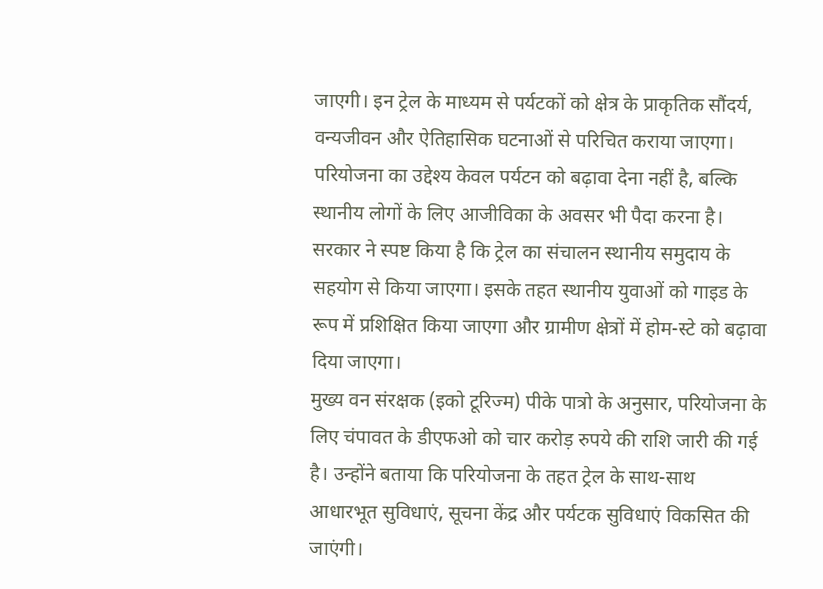जाएगी। इन ट्रेल के माध्यम से पर्यटकों को क्षेत्र के प्राकृतिक सौंदर्य, वन्यजीवन और ऐतिहासिक घटनाओं से परिचित कराया जाएगा।
परियोजना का उद्देश्य केवल पर्यटन को बढ़ावा देना नहीं है, बल्कि स्थानीय लोगों के लिए आजीविका के अवसर भी पैदा करना है। सरकार ने स्पष्ट किया है कि ट्रेल का संचालन स्थानीय समुदाय के सहयोग से किया जाएगा। इसके तहत स्थानीय युवाओं को गाइड के रूप में प्रशिक्षित किया जाएगा और ग्रामीण क्षेत्रों में होम-स्टे को बढ़ावा दिया जाएगा।
मुख्य वन संरक्षक (इको टूरिज्म) पीके पात्रो के अनुसार, परियोजना के लिए चंपावत के डीएफओ को चार करोड़ रुपये की राशि जारी की गई है। उन्होंने बताया कि परियोजना के तहत ट्रेल के साथ-साथ आधारभूत सुविधाएं, सूचना केंद्र और पर्यटक सुविधाएं विकसित की जाएंगी।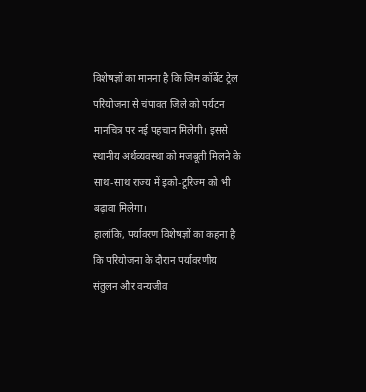विशेषज्ञों का मानना है कि जिम कॉर्बेट ट्रेल परियोजना से चंपावत जिले को पर्यटन मानचित्र पर नई पहचान मिलेगी। इससे स्थानीय अर्थव्यवस्था को मजबूती मिलने के साथ-साथ राज्य में इको-टूरिज्म को भी बढ़ावा मिलेगा।
हालांकि, पर्यावरण विशेषज्ञों का कहना है कि परियोजना के दौरान पर्यावरणीय संतुलन और वन्यजीव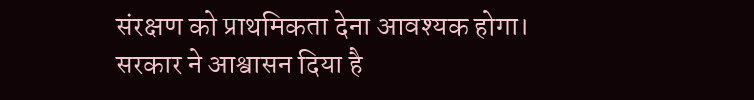संरक्षण को प्राथमिकता देना आवश्यक होगा। सरकार ने आश्वासन दिया है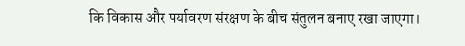कि विकास और पर्यावरण संरक्षण के बीच संतुलन बनाए रखा जाएगा।